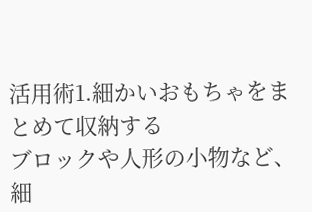活用術1.細かいおもちゃをまとめて収納する
ブロックや人形の小物など、細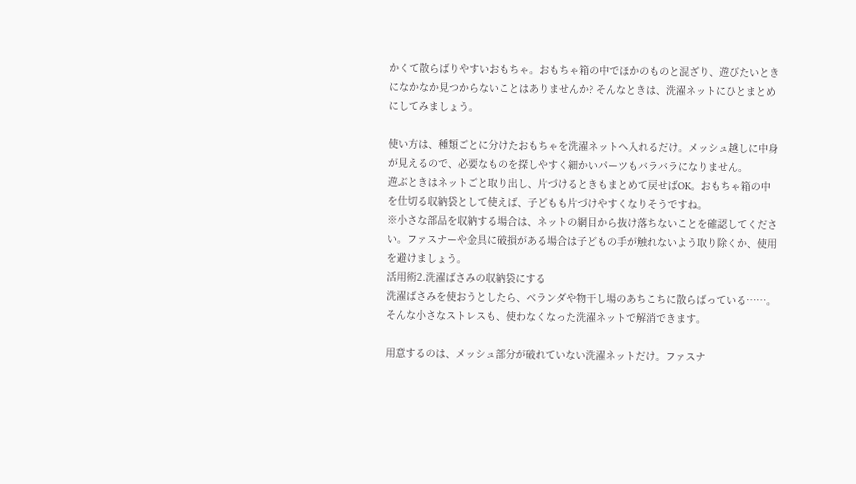かくて散らばりやすいおもちゃ。おもちゃ箱の中でほかのものと混ざり、遊びたいときになかなか見つからないことはありませんか? そんなときは、洗濯ネットにひとまとめにしてみましょう。

使い方は、種類ごとに分けたおもちゃを洗濯ネットへ入れるだけ。メッシュ越しに中身が見えるので、必要なものを探しやすく細かいパーツもバラバラになりません。
遊ぶときはネットごと取り出し、片づけるときもまとめて戻せばOK。おもちゃ箱の中を仕切る収納袋として使えば、子どもも片づけやすくなりそうですね。
※小さな部品を収納する場合は、ネットの網目から抜け落ちないことを確認してください。ファスナーや金具に破損がある場合は子どもの手が触れないよう取り除くか、使用を避けましょう。
活用術2.洗濯ばさみの収納袋にする
洗濯ばさみを使おうとしたら、ベランダや物干し場のあちこちに散らばっている……。そんな小さなストレスも、使わなくなった洗濯ネットで解消できます。

用意するのは、メッシュ部分が破れていない洗濯ネットだけ。ファスナ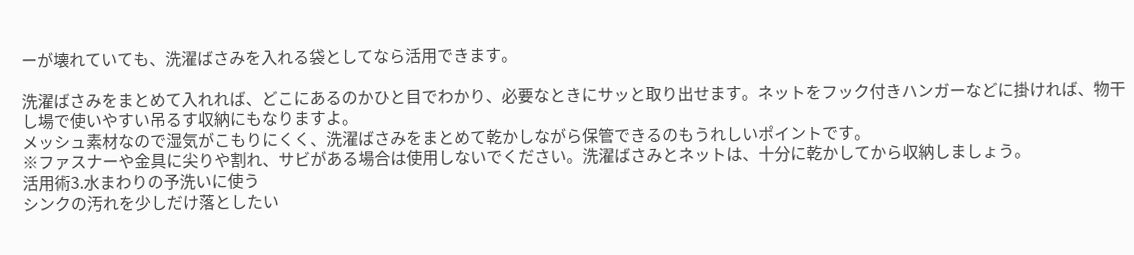ーが壊れていても、洗濯ばさみを入れる袋としてなら活用できます。

洗濯ばさみをまとめて入れれば、どこにあるのかひと目でわかり、必要なときにサッと取り出せます。ネットをフック付きハンガーなどに掛ければ、物干し場で使いやすい吊るす収納にもなりますよ。
メッシュ素材なので湿気がこもりにくく、洗濯ばさみをまとめて乾かしながら保管できるのもうれしいポイントです。
※ファスナーや金具に尖りや割れ、サビがある場合は使用しないでください。洗濯ばさみとネットは、十分に乾かしてから収納しましょう。
活用術3.水まわりの予洗いに使う
シンクの汚れを少しだけ落としたい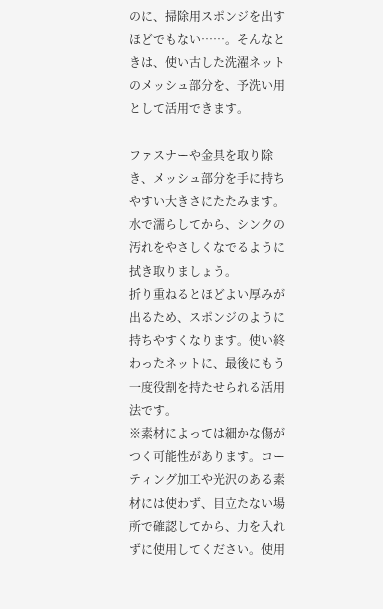のに、掃除用スポンジを出すほどでもない……。そんなときは、使い古した洗濯ネットのメッシュ部分を、予洗い用として活用できます。

ファスナーや金具を取り除き、メッシュ部分を手に持ちやすい大きさにたたみます。水で濡らしてから、シンクの汚れをやさしくなでるように拭き取りましょう。
折り重ねるとほどよい厚みが出るため、スポンジのように持ちやすくなります。使い終わったネットに、最後にもう一度役割を持たせられる活用法です。
※素材によっては細かな傷がつく可能性があります。コーティング加工や光沢のある素材には使わず、目立たない場所で確認してから、力を入れずに使用してください。使用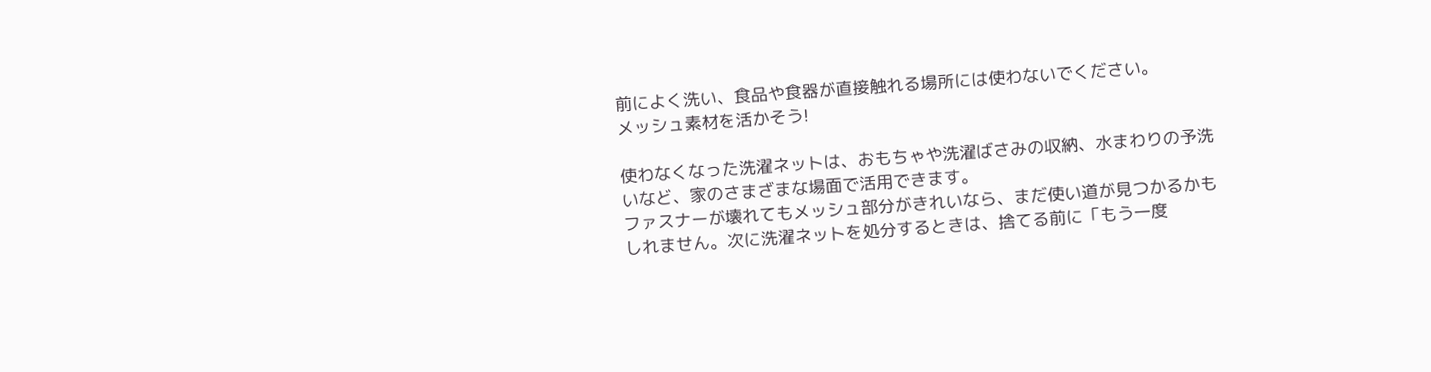前によく洗い、食品や食器が直接触れる場所には使わないでください。
メッシュ素材を活かそう!

使わなくなった洗濯ネットは、おもちゃや洗濯ばさみの収納、水まわりの予洗いなど、家のさまざまな場面で活用できます。
ファスナーが壊れてもメッシュ部分がきれいなら、まだ使い道が見つかるかもしれません。次に洗濯ネットを処分するときは、捨てる前に「もう一度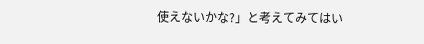使えないかな?」と考えてみてはい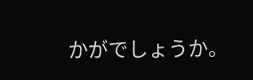かがでしょうか。